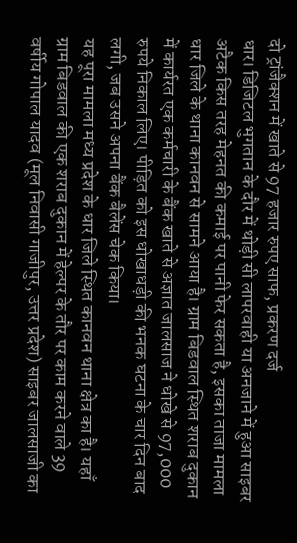दो ट्रांजैक्शन में खाते से 97 हजार रुपए साफ, प्रकरण दर्ज
धार। डिजिटल भुगतान के दौर में थोड़ी सी लापरवाही या अनजाने में हुआ साइबर अटैक किस तरह मेहनत की कमाई पर पानी फेर सकता है, इसका ताजा मामला धार जिले के थाना कानवन से सामने आया है। ग्राम बिडवाल स्थित शराब दुकान में कार्यरत एक कर्मचारी के बैंक खाते से अज्ञात जालसाज ने धोखे से 97,000 रुपये निकाल लिए। पीड़ित को इस धोखाधड़ी की भनक घटना के चार दिन बाद लगी, जब उसने अपना बैंक बैलेंस चेक किया।
यह पूरा मामला मध्य प्रदेश के धार जिले स्थित कानवन थाना क्षेत्र का है। यहाँ ग्राम बिडवाल की एक शराब दुकान में हेल्पर के तौर पर काम करने वाले 39 वर्षीय गोपाल यादव (मूल निवासी गाजीपुर, उत्तर प्रदेश) साइबर जालसाजी का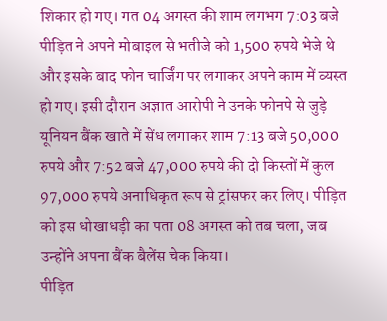शिकार हो गए। गत 04 अगस्त की शाम लगभग 7:03 बजे पीड़ित ने अपने मोबाइल से भतीजे को 1,500 रुपये भेजे थे और इसके बाद फोन चार्जिंग पर लगाकर अपने काम में व्यस्त हो गए। इसी दौरान अज्ञात आरोपी ने उनके फोनपे से जुड़े यूनियन बैंक खाते में सेंध लगाकर शाम 7:13 बजे 50,000 रुपये और 7:52 बजे 47,000 रुपये की दो किस्तों में कुल 97,000 रुपये अनाधिकृत रूप से ट्रांसफर कर लिए। पीड़ित को इस धोखाधड़ी का पता 08 अगस्त को तब चला, जब उन्होंने अपना बैंक बैलेंस चेक किया।
पीड़ित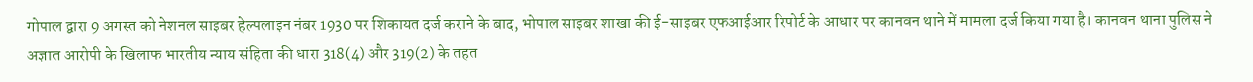गोपाल द्वारा 9 अगस्त को नेशनल साइबर हेल्पलाइन नंबर 1930 पर शिकायत दर्ज कराने के बाद, भोपाल साइबर शाखा की ई-साइबर एफआईआर रिपोर्ट के आधार पर कानवन थाने में मामला दर्ज किया गया है। कानवन थाना पुलिस ने अज्ञात आरोपी के खिलाफ भारतीय न्याय संहिता की धारा 318(4) और 319(2) के तहत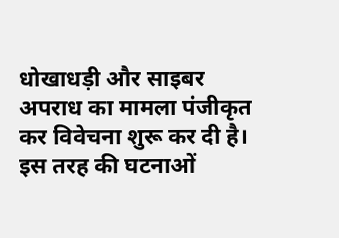धोखाधड़ी और साइबर अपराध का मामला पंजीकृत कर विवेचना शुरू कर दी है।
इस तरह की घटनाओं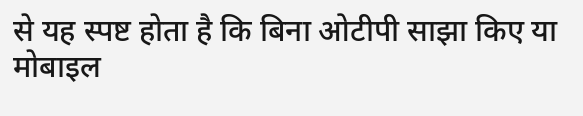से यह स्पष्ट होता है कि बिना ओटीपी साझा किए या मोबाइल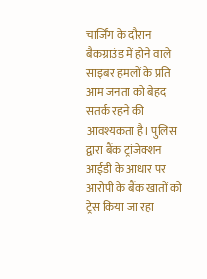चार्जिंग के दौरान बैकग्राउंड में होने वाले साइबर हमलों के प्रति आम जनता को बेहद सतर्क रहने की आवश्यकता है। पुलिस द्वारा बैंक ट्रांजेक्शन आईडी के आधार पर आरोपी के बैंक खातों को ट्रेस किया जा रहा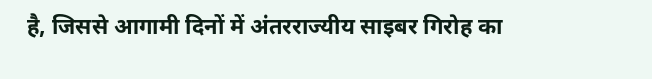है, जिससे आगामी दिनों में अंतरराज्यीय साइबर गिरोह का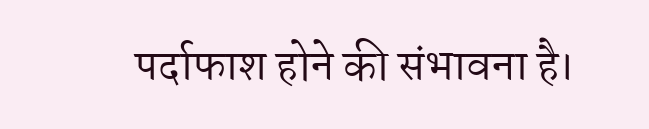पर्दाफाश होने की संभावना है।